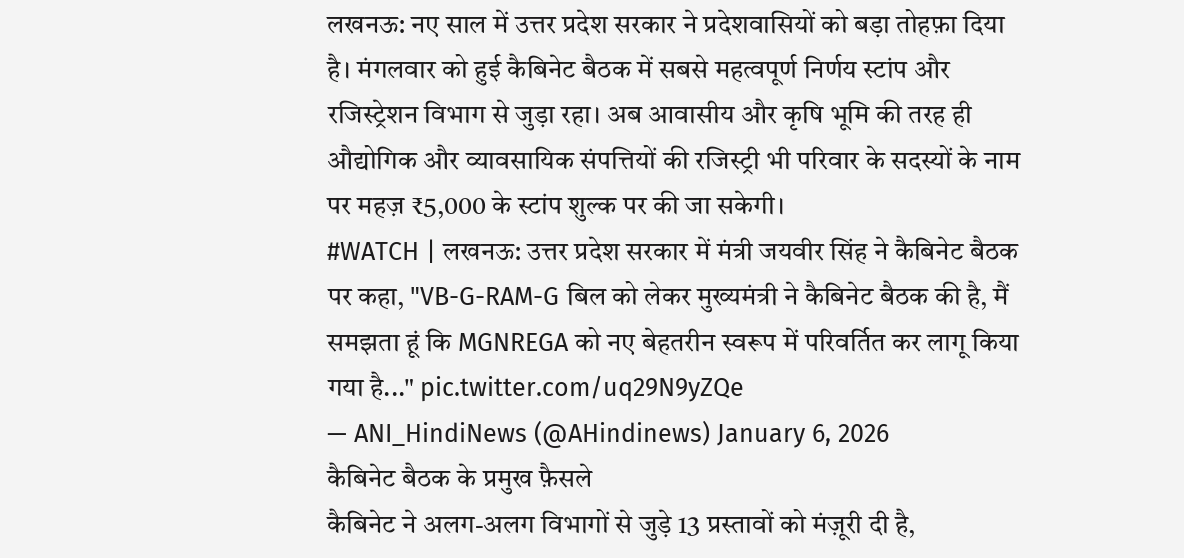लखनऊ: नए साल में उत्तर प्रदेश सरकार ने प्रदेशवासियों को बड़ा तोहफ़ा दिया है। मंगलवार को हुई कैबिनेट बैठक में सबसे महत्वपूर्ण निर्णय स्टांप और रजिस्ट्रेशन विभाग से जुड़ा रहा। अब आवासीय और कृषि भूमि की तरह ही औद्योगिक और व्यावसायिक संपत्तियों की रजिस्ट्री भी परिवार के सदस्यों के नाम पर महज़ ₹5,000 के स्टांप शुल्क पर की जा सकेगी।
#WATCH | लखनऊ: उत्तर प्रदेश सरकार में मंत्री जयवीर सिंह ने कैबिनेट बैठक पर कहा, "VB-G-RAM-G बिल को लेकर मुख्यमंत्री ने कैबिनेट बैठक की है, मैं समझता हूं कि MGNREGA को नए बेहतरीन स्वरूप में परिवर्तित कर लागू किया गया है..." pic.twitter.com/uq29N9yZQe
— ANI_HindiNews (@AHindinews) January 6, 2026
कैबिनेट बैठक के प्रमुख फ़ैसले
कैबिनेट ने अलग-अलग विभागों से जुड़े 13 प्रस्तावों को मंज़ूरी दी है,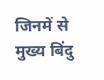जिनमें से मुख्य बिंदु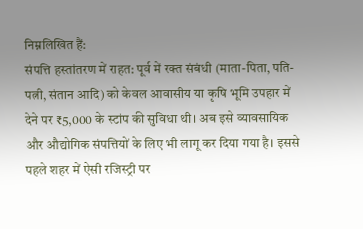निम्नलिखित हैं:
संपत्ति हस्तांतरण में राहत: पूर्व में रक्त संबंधी (माता-पिता, पति-पत्नी, संतान आदि) को केवल आवासीय या कृषि भूमि उपहार में देने पर ₹5,000 के स्टांप की सुविधा थी। अब इसे व्यावसायिक और औद्योगिक संपत्तियों के लिए भी लागू कर दिया गया है। इससे पहले शहर में ऐसी रजिस्ट्री पर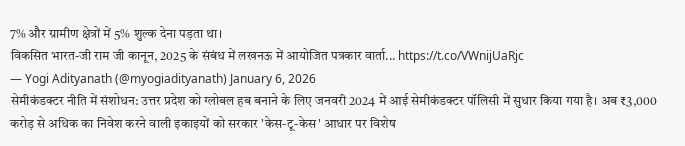7% और ग्रामीण क्षेत्रों में 5% शुल्क देना पड़ता था।
विकसित भारत-जी राम जी कानून, 2025 के संबंध में लखनऊ में आयोजित पत्रकार वार्ता... https://t.co/VWnijUaRjc
— Yogi Adityanath (@myogiadityanath) January 6, 2026
सेमीकंडक्टर नीति में संशोधन: उत्तर प्रदेश को ग्लोबल हब बनाने के लिए जनवरी 2024 में आई सेमीकंडक्टर पॉलिसी में सुधार किया गया है। अब ₹3,000 करोड़ से अधिक का निवेश करने वाली इकाइयों को सरकार 'केस-टू-केस' आधार पर विशेष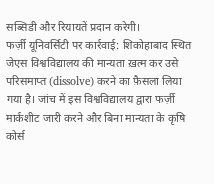सब्सिडी और रियायतें प्रदान करेगी।
फर्ज़ी यूनिवर्सिटी पर कार्रवाई: शिकोहाबाद स्थित जेएस विश्वविद्यालय की मान्यता ख़त्म कर उसे परिसमाप्त (dissolve) करने का फ़ैसला लिया गया है। जांच में इस विश्वविद्यालय द्वारा फर्ज़ी मार्कशीट जारी करने और बिना मान्यता के कृषि कोर्स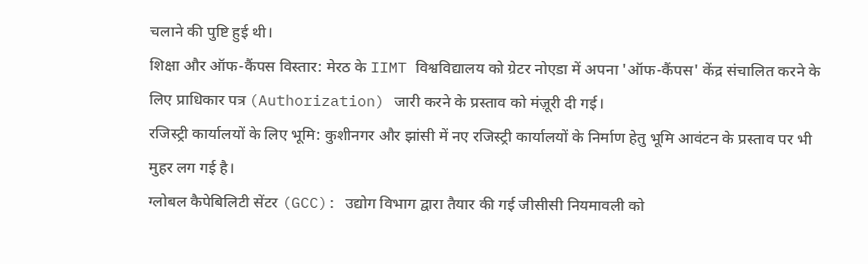चलाने की पुष्टि हुई थी।
शिक्षा और ऑफ-कैंपस विस्तार: मेरठ के IIMT विश्वविद्यालय को ग्रेटर नोएडा में अपना 'ऑफ-कैंपस' केंद्र संचालित करने के लिए प्राधिकार पत्र (Authorization) जारी करने के प्रस्ताव को मंज़ूरी दी गई।
रजिस्ट्री कार्यालयों के लिए भूमि: कुशीनगर और झांसी में नए रजिस्ट्री कार्यालयों के निर्माण हेतु भूमि आवंटन के प्रस्ताव पर भी मुहर लग गई है।
ग्लोबल कैपेबिलिटी सेंटर (GCC): उद्योग विभाग द्वारा तैयार की गई जीसीसी नियमावली को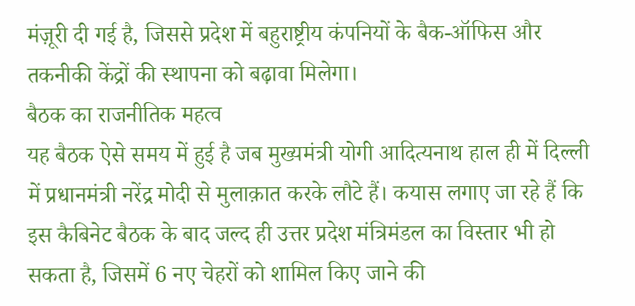मंज़ूरी दी गई है, जिससे प्रदेश में बहुराष्ट्रीय कंपनियों के बैक-ऑफिस और तकनीकी केंद्रों की स्थापना को बढ़ावा मिलेगा।
बैठक का राजनीतिक महत्व
यह बैठक ऐसे समय में हुई है जब मुख्यमंत्री योगी आदित्यनाथ हाल ही में दिल्ली में प्रधानमंत्री नरेंद्र मोदी से मुलाक़ात करके लौटे हैं। कयास लगाए जा रहे हैं कि इस कैबिनेट बैठक के बाद जल्द ही उत्तर प्रदेश मंत्रिमंडल का विस्तार भी हो सकता है, जिसमें 6 नए चेहरों को शामिल किए जाने की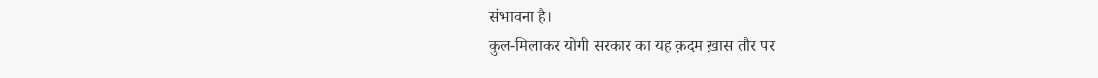संभावना है।
कुल-मिलाकर योगी सरकार का यह क़दम ख़ास तौर पर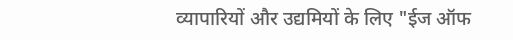व्यापारियों और उद्यमियों के लिए "ईज ऑफ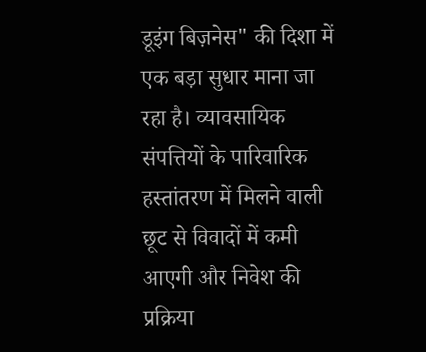डूइंग बिज़नेस" की दिशा में एक बड़ा सुधार माना जा रहा है। व्यावसायिक संपत्तियों के पारिवारिक हस्तांतरण में मिलने वाली छूट से विवादों में कमी आएगी और निवेश की प्रक्रिया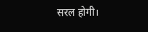सरल होगी।